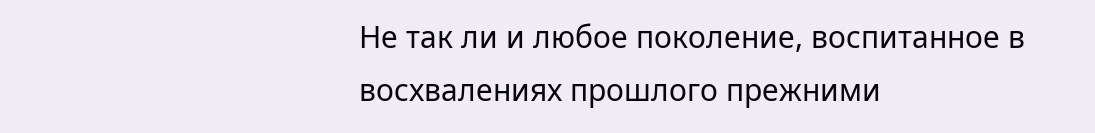Не так ли и любое поколение, воспитанное в восхвалениях прошлого прежними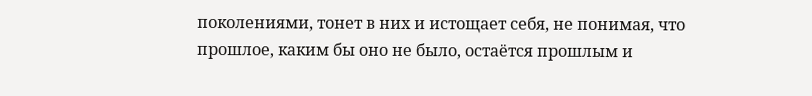поколениями, тонет в них и истощает себя, не понимая, что прошлое, каким бы оно не было, остаётся прошлым и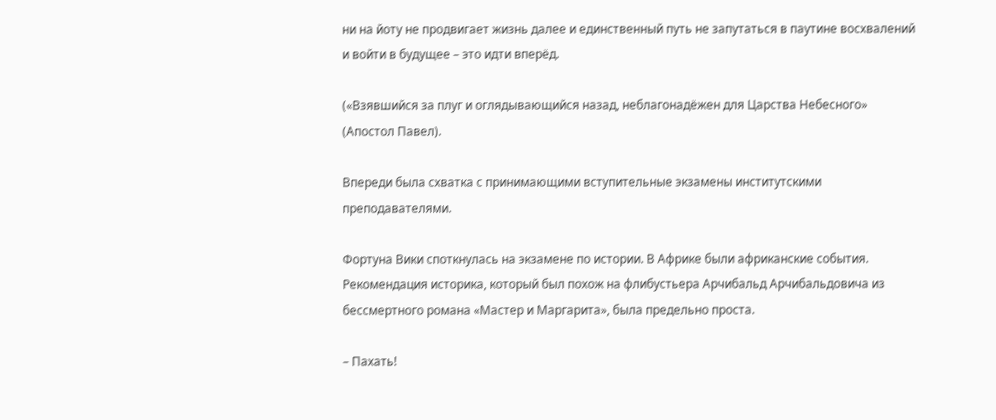ни на йоту не продвигает жизнь далее и единственный путь не запутаться в паутине восхвалений и войти в будущее – это идти вперёд.

(«Взявшийся за плуг и оглядывающийся назад, неблагонадёжен для Царства Небесного» (Апостол Павел).

Впереди была схватка с принимающими вступительные экзамены институтскими преподавателями.

Фортуна Вики споткнулась на экзамене по истории. В Африке были африканские события. Рекомендация историка, который был похож на флибустьера Арчибальд Арчибальдовича из бессмертного романа «Мастер и Маргарита», была предельно проста.

– Пахать!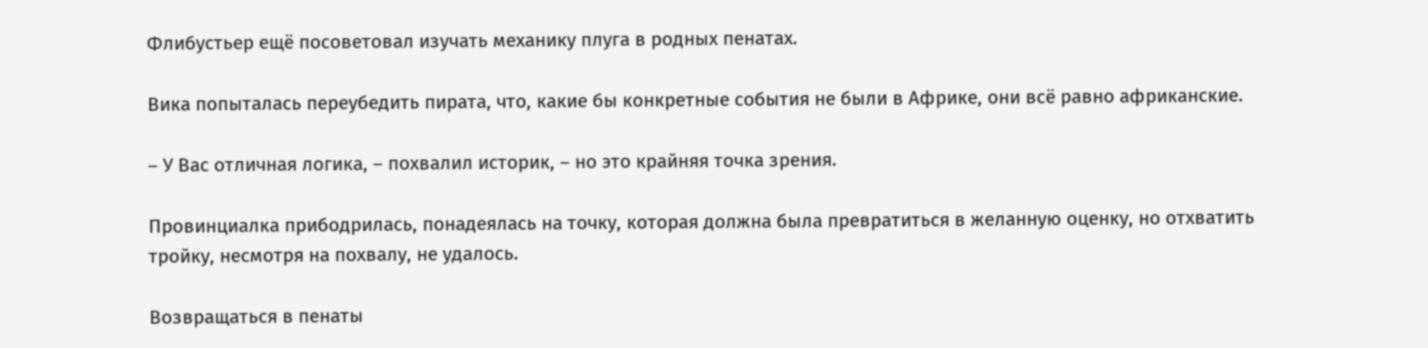Флибустьер ещё посоветовал изучать механику плуга в родных пенатах.

Вика попыталась переубедить пирата, что, какие бы конкретные события не были в Африке, они всё равно африканские.

– У Вас отличная логика, – похвалил историк, – но это крайняя точка зрения.

Провинциалка прибодрилась, понадеялась на точку, которая должна была превратиться в желанную оценку, но отхватить тройку, несмотря на похвалу, не удалось.

Возвращаться в пенаты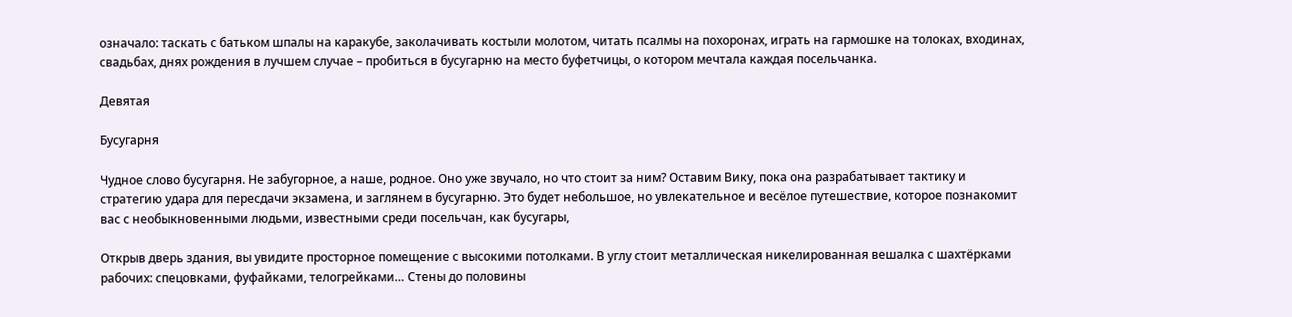означало: таскать с батьком шпалы на каракубе, заколачивать костыли молотом, читать псалмы на похоронах, играть на гармошке на толоках, входинах, свадьбах, днях рождения в лучшем случае – пробиться в бусугарню на место буфетчицы, о котором мечтала каждая посельчанка.

Девятая

Бусугарня

Чудное слово бусугарня. Не забугорное, а наше, родное. Оно уже звучало, но что стоит за ним? Оставим Вику, пока она разрабатывает тактику и стратегию удара для пересдачи экзамена, и заглянем в бусугарню. Это будет небольшое, но увлекательное и весёлое путешествие, которое познакомит вас с необыкновенными людьми, известными среди посельчан, как бусугары,

Открыв дверь здания, вы увидите просторное помещение с высокими потолками. В углу стоит металлическая никелированная вешалка с шахтёрками рабочих: спецовками, фуфайками, телогрейками… Стены до половины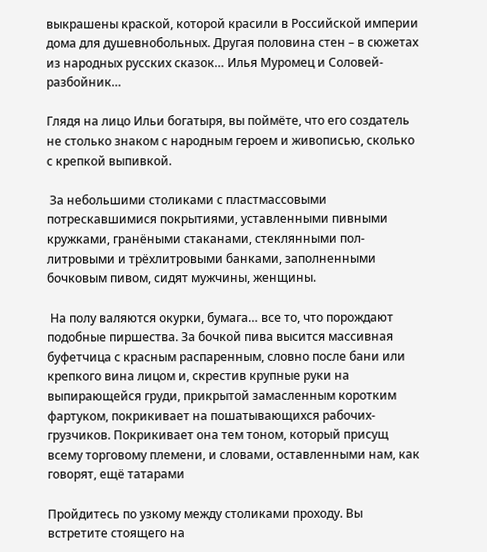выкрашены краской, которой красили в Российской империи дома для душевнобольных. Другая половина стен – в сюжетах из народных русских сказок… Илья Муромец и Соловей-разбойник…

Глядя на лицо Ильи богатыря, вы поймёте, что его создатель не столько знаком с народным героем и живописью, сколько с крепкой выпивкой.

 За небольшими столиками с пластмассовыми потрескавшимися покрытиями, уставленными пивными кружками, гранёными стаканами, стеклянными пол-литровыми и трёхлитровыми банками, заполненными бочковым пивом, сидят мужчины, женщины.

 На полу валяются окурки, бумага… все то, что порождают подобные пиршества. За бочкой пива высится массивная буфетчица с красным распаренным, словно после бани или крепкого вина лицом и, скрестив крупные руки на выпирающейся груди, прикрытой замасленным коротким фартуком, покрикивает на пошатывающихся рабочих-грузчиков. Покрикивает она тем тоном, который присущ всему торговому племени, и словами, оставленными нам, как говорят, ещё татарами

Пройдитесь по узкому между столиками проходу. Вы встретите стоящего на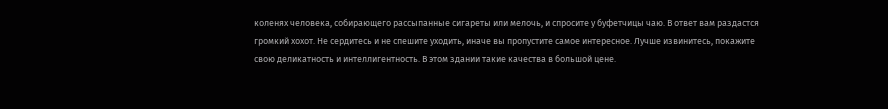коленях человека, собирающего рассыпанные сигареты или мелочь, и спросите у буфетчицы чаю. В ответ вам раздастся громкий хохот. Не сердитесь и не спешите уходить, иначе вы пропустите самое интересное. Лучше извинитесь, покажите свою деликатность и интеллигентность. В этом здании такие качества в большой цене.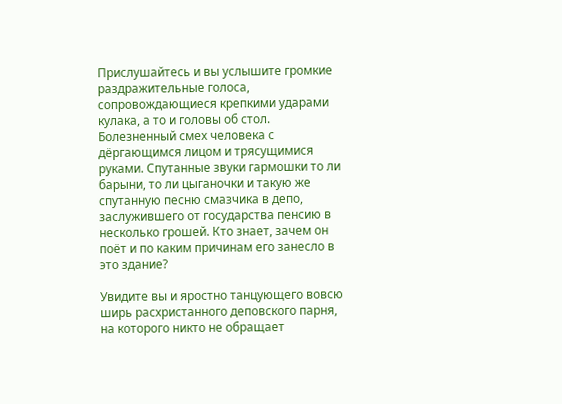Прислушайтесь и вы услышите громкие раздражительные голоса, сопровождающиеся крепкими ударами кулака, а то и головы об стол. Болезненный смех человека с дёргающимся лицом и трясущимися руками. Спутанные звуки гармошки то ли барыни, то ли цыганочки и такую же спутанную песню смазчика в депо, заслужившего от государства пенсию в несколько грошей. Кто знает, зачем он поёт и по каким причинам его занесло в это здание?

Увидите вы и яростно танцующего вовсю ширь расхристанного деповского парня, на которого никто не обращает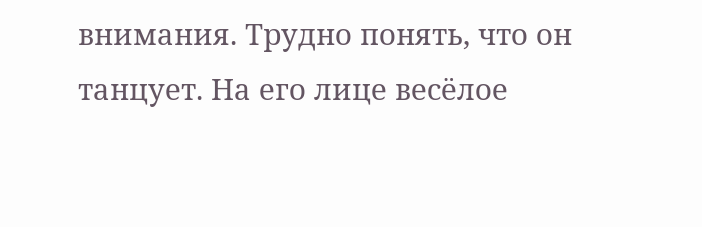внимания. Трудно понять, что он танцует. На его лице весёлое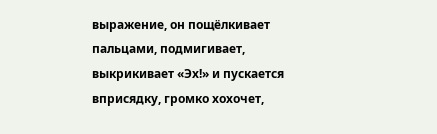выражение, он пощёлкивает пальцами, подмигивает, выкрикивает «Эх!» и пускается вприсядку, громко хохочет,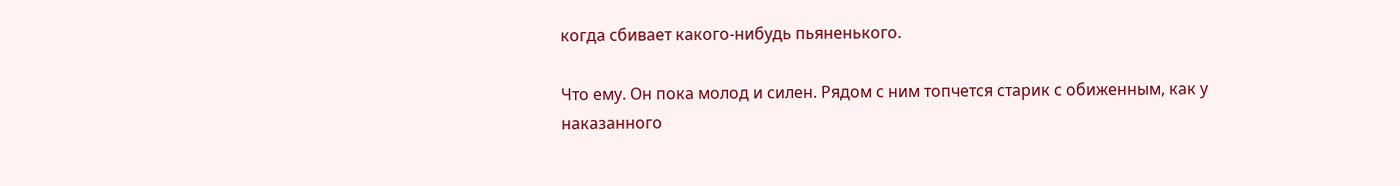когда сбивает какого-нибудь пьяненького.

Что ему. Он пока молод и силен. Рядом с ним топчется старик с обиженным, как у наказанного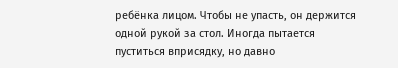ребёнка лицом. Чтобы не упасть, он держится одной рукой за стол. Иногда пытается пуститься вприсядку, но давно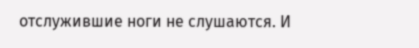отслужившие ноги не слушаются. И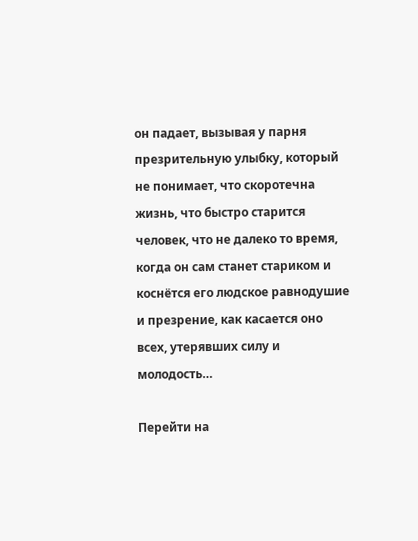он падает, вызывая у парня презрительную улыбку, который не понимает, что скоротечна жизнь, что быстро старится человек, что не далеко то время, когда он сам станет стариком и коснётся его людское равнодушие и презрение, как касается оно всех, утерявших силу и молодость…

Перейти на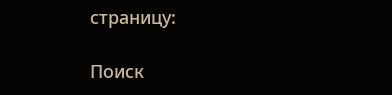страницу:

Поиск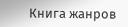Книга жанров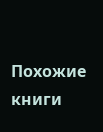Похожие книги